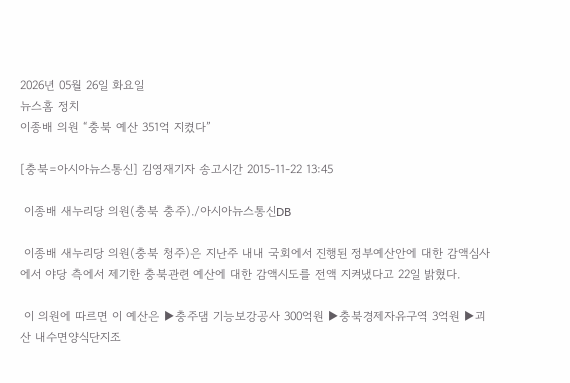2026년 05월 26일 화요일
뉴스홈 정치
이종배 의원 “충북 예산 351억 지켰다”

[충북=아시아뉴스통신] 김영재기자 송고시간 2015-11-22 13:45

 이종배 새누리당 의원(충북 충주)./아시아뉴스통신DB

 이종배 새누리당 의원(충북 청주)은 지난주 내내 국회에서 진행된 정부예산안에 대한 감액심사에서 야당 측에서 제기한 충북관련 예산에 대한 감액시도를 전액 지켜냈다고 22일 밝혔다.

 이 의원에 따르면 이 예산은 ▶충주댐 기능보강공사 300억원 ▶충북경제자유구역 3억원 ▶괴산 내수면양식단지조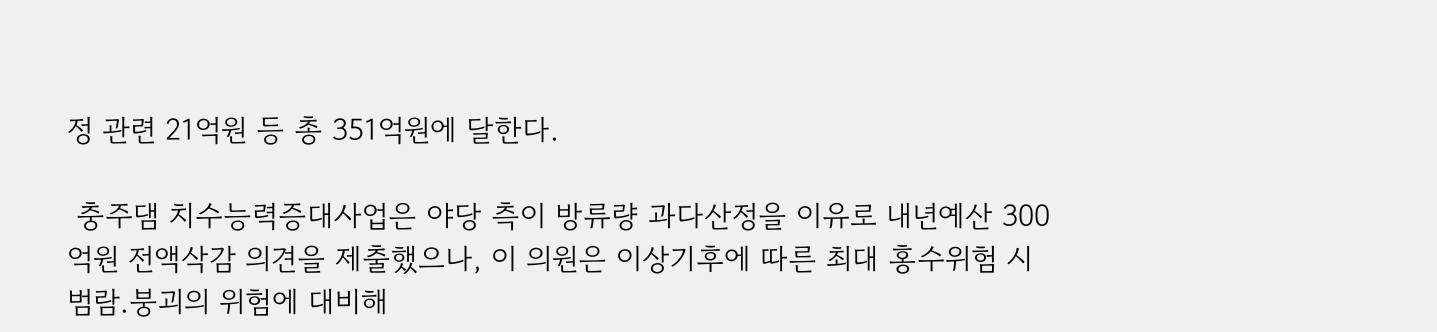정 관련 21억원 등 총 351억원에 달한다.

 충주댐 치수능력증대사업은 야당 측이 방류량 과다산정을 이유로 내년예산 300억원 전액삭감 의견을 제출했으나, 이 의원은 이상기후에 따른 최대 홍수위험 시 범람.붕괴의 위험에 대비해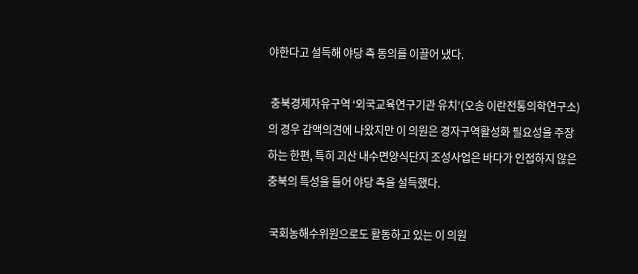야한다고 설득해 야당 측 동의를 이끌어 냈다.

 충북경제자유구역 ‘외국교육연구기관 유치’(오송 이란전통의학연구소)의 경우 감액의견에 나왔지만 이 의원은 경자구역활성화 필요성을 주장하는 한편, 특히 괴산 내수면양식단지 조성사업은 바다가 인접하지 않은 충북의 특성을 들어 야당 측을 설득했다.

 국회농해수위원으로도 활동하고 있는 이 의원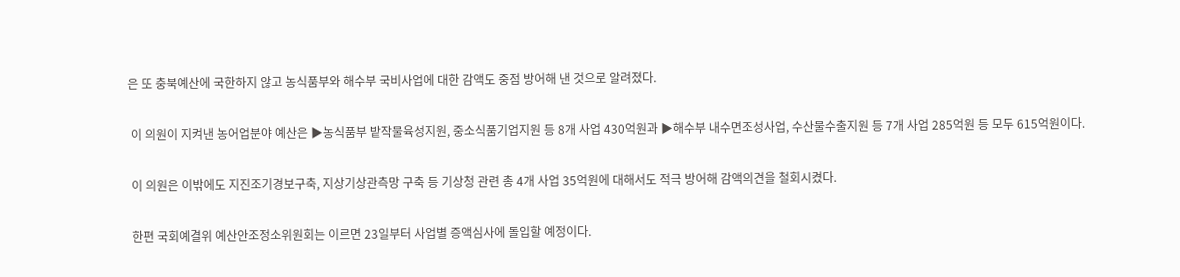은 또 충북예산에 국한하지 않고 농식품부와 해수부 국비사업에 대한 감액도 중점 방어해 낸 것으로 알려졌다.

 이 의원이 지켜낸 농어업분야 예산은 ▶농식품부 밭작물육성지원, 중소식품기업지원 등 8개 사업 430억원과 ▶해수부 내수면조성사업, 수산물수출지원 등 7개 사업 285억원 등 모두 615억원이다.

 이 의원은 이밖에도 지진조기경보구축, 지상기상관측망 구축 등 기상청 관련 총 4개 사업 35억원에 대해서도 적극 방어해 감액의견을 철회시켰다.

 한편 국회예결위 예산안조정소위원회는 이르면 23일부터 사업별 증액심사에 돌입할 예정이다.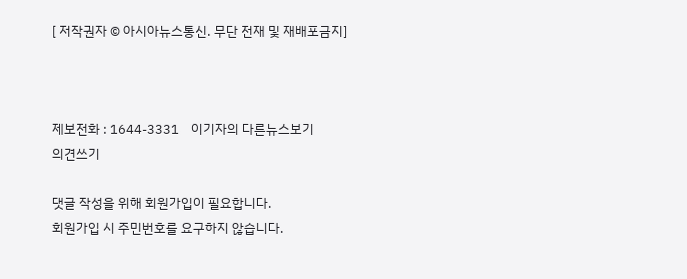[ 저작권자 © 아시아뉴스통신. 무단 전재 및 재배포금지]



제보전화 : 1644-3331    이기자의 다른뉴스보기
의견쓰기

댓글 작성을 위해 회원가입이 필요합니다.
회원가입 시 주민번호를 요구하지 않습니다.